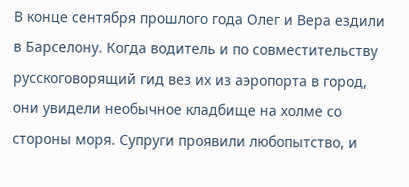В конце сентября прошлого года Олег и Вера ездили в Барселону. Когда водитель и по совместительству русскоговорящий гид вез их из аэропорта в город, они увидели необычное кладбище на холме со стороны моря. Супруги проявили любопытство, и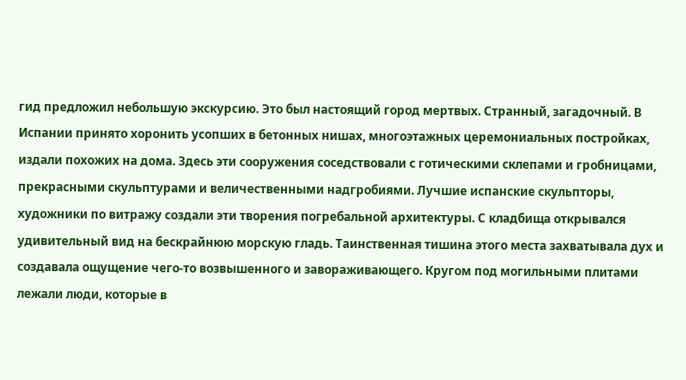гид предложил небольшую экскурсию. Это был настоящий город мертвых. Странный, загадочный. В Испании принято хоронить усопших в бетонных нишах, многоэтажных церемониальных постройках, издали похожих на дома. Здесь эти сооружения соседствовали с готическими склепами и гробницами, прекрасными скульптурами и величественными надгробиями. Лучшие испанские скульпторы, художники по витражу создали эти творения погребальной архитектуры. С кладбища открывался удивительный вид на бескрайнюю морскую гладь. Таинственная тишина этого места захватывала дух и создавала ощущение чего-то возвышенного и завораживающего. Кругом под могильными плитами лежали люди, которые в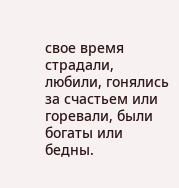свое время страдали, любили, гонялись за счастьем или горевали, были богаты или бедны.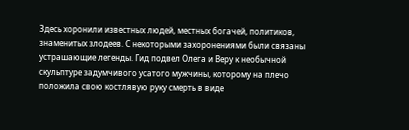Здесь хоронили известных людей, местных богачей, политиков, знаменитых злодеев. С некоторыми захоронениями были связаны устрашающие легенды. Гид подвел Олега и Веру к необычной скульптуре задумчивого усатого мужчины, которому на плечо положила свою костлявую руку смерть в виде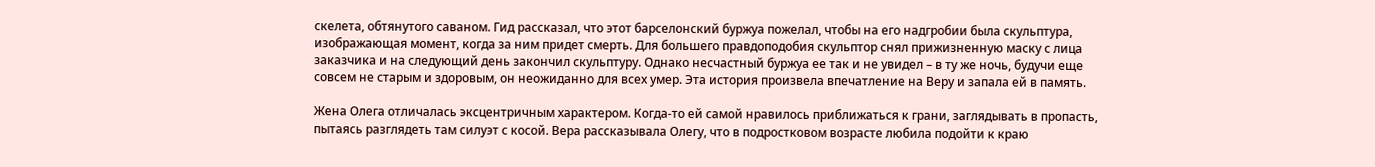скелета, обтянутого саваном. Гид рассказал, что этот барселонский буржуа пожелал, чтобы на его надгробии была скульптура, изображающая момент, когда за ним придет смерть. Для большего правдоподобия скульптор снял прижизненную маску с лица заказчика и на следующий день закончил скульптуру. Однако несчастный буржуа ее так и не увидел – в ту же ночь, будучи еще совсем не старым и здоровым, он неожиданно для всех умер. Эта история произвела впечатление на Веру и запала ей в память.

Жена Олега отличалась эксцентричным характером. Когда-то ей самой нравилось приближаться к грани, заглядывать в пропасть, пытаясь разглядеть там силуэт с косой. Вера рассказывала Олегу, что в подростковом возрасте любила подойти к краю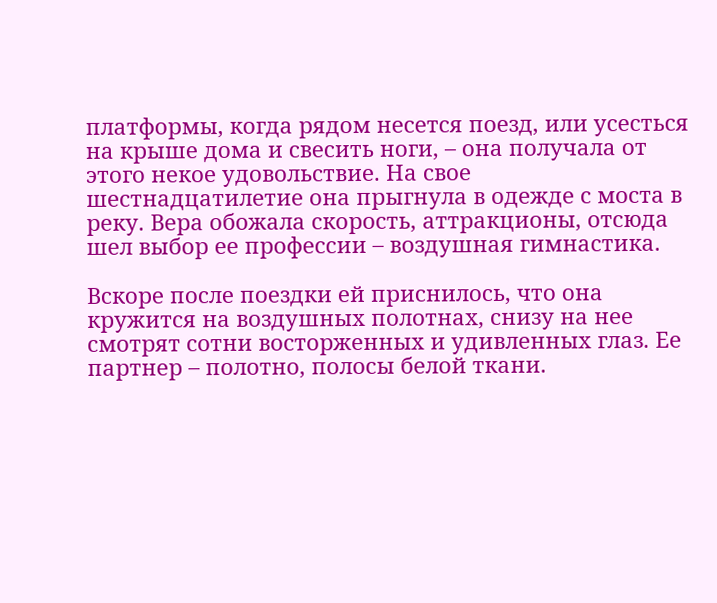платформы, когда рядом несется поезд, или усесться на крыше дома и свесить ноги, – она получала от этого некое удовольствие. На свое шестнадцатилетие она прыгнула в одежде с моста в реку. Вера обожала скорость, аттракционы, отсюда шел выбор ее профессии – воздушная гимнастика.

Вскоре после поездки ей приснилось, что она кружится на воздушных полотнах, снизу на нее смотрят сотни восторженных и удивленных глаз. Ее партнер – полотно, полосы белой ткани.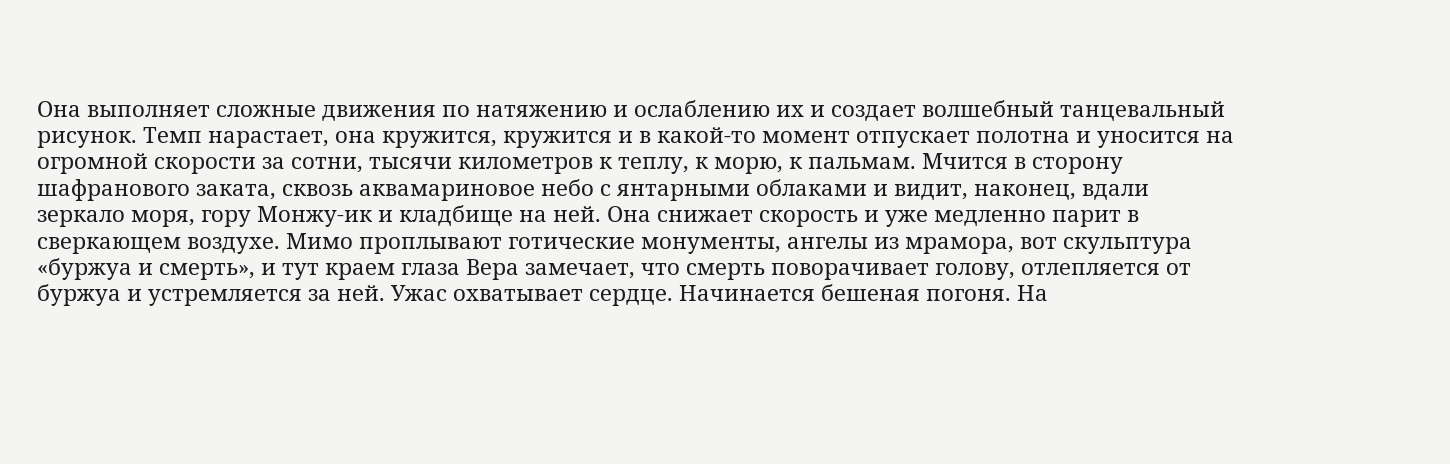Она выполняет сложные движения по натяжению и ослаблению их и создает волшебный танцевальный рисунок. Темп нарастает, она кружится, кружится и в какой-то момент отпускает полотна и уносится на огромной скорости за сотни, тысячи километров к теплу, к морю, к пальмам. Мчится в сторону шафранового заката, сквозь аквамариновое небо с янтарными облаками и видит, наконец, вдали зеркало моря, гору Монжу-ик и кладбище на ней. Она снижает скорость и уже медленно парит в сверкающем воздухе. Мимо проплывают готические монументы, ангелы из мрамора, вот скульптура «буржуа и смерть», и тут краем глаза Вера замечает, что смерть поворачивает голову, отлепляется от буржуа и устремляется за ней. Ужас охватывает сердце. Начинается бешеная погоня. На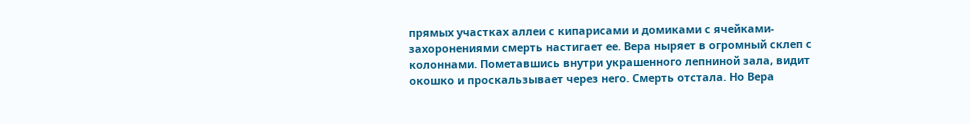прямых участках аллеи с кипарисами и домиками с ячейками-захоронениями смерть настигает ее. Вера ныряет в огромный склеп с колоннами. Пометавшись внутри украшенного лепниной зала, видит окошко и проскальзывает через него. Смерть отстала. Но Вера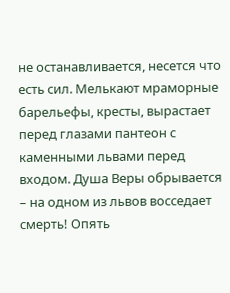не останавливается, несется что есть сил. Мелькают мраморные барельефы, кресты, вырастает перед глазами пантеон с каменными львами перед входом. Душа Веры обрывается – на одном из львов восседает смерть! Опять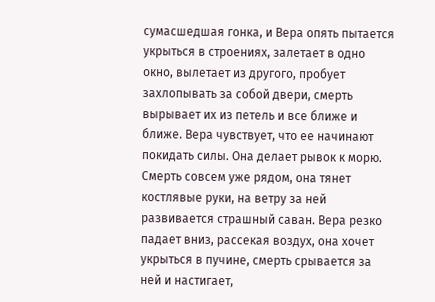сумасшедшая гонка, и Вера опять пытается укрыться в строениях, залетает в одно окно, вылетает из другого, пробует захлопывать за собой двери, смерть вырывает их из петель и все ближе и ближе. Вера чувствует, что ее начинают покидать силы. Она делает рывок к морю. Смерть совсем уже рядом, она тянет костлявые руки, на ветру за ней развивается страшный саван. Вера резко падает вниз, рассекая воздух, она хочет укрыться в пучине, смерть срывается за ней и настигает,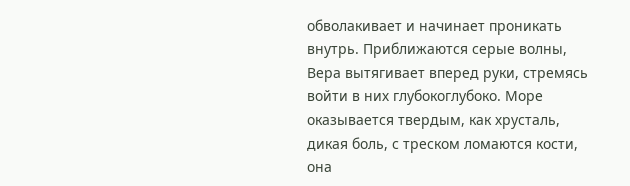обволакивает и начинает проникать внутрь. Приближаются серые волны, Вера вытягивает вперед руки, стремясь войти в них глубокоглубоко. Море оказывается твердым, как хрусталь, дикая боль, с треском ломаются кости, она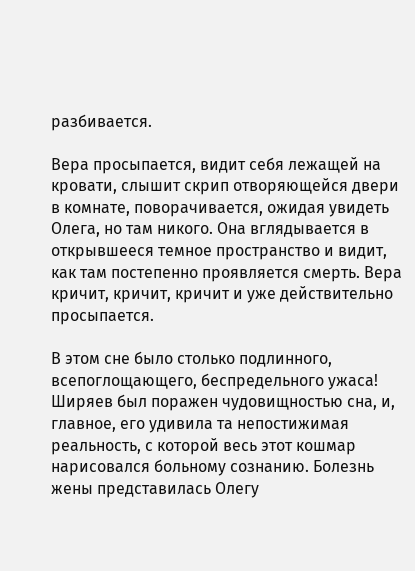разбивается.

Вера просыпается, видит себя лежащей на кровати, слышит скрип отворяющейся двери в комнате, поворачивается, ожидая увидеть Олега, но там никого. Она вглядывается в открывшееся темное пространство и видит, как там постепенно проявляется смерть. Вера кричит, кричит, кричит и уже действительно просыпается.

В этом сне было столько подлинного, всепоглощающего, беспредельного ужаса! Ширяев был поражен чудовищностью сна, и, главное, его удивила та непостижимая реальность, с которой весь этот кошмар нарисовался больному сознанию. Болезнь жены представилась Олегу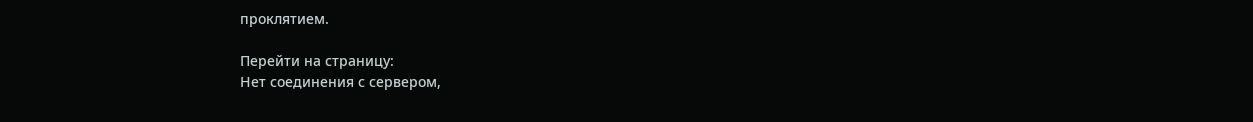проклятием.

Перейти на страницу:
Нет соединения с сервером,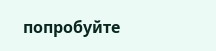попробуйте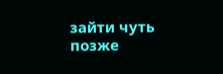зайти чуть позже